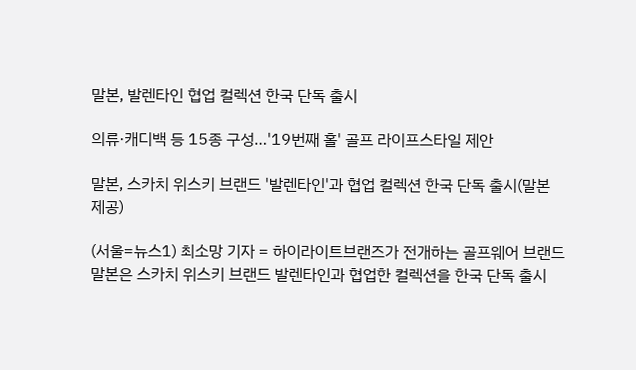말본, 발렌타인 협업 컬렉션 한국 단독 출시

의류·캐디백 등 15종 구성…'19번째 홀' 골프 라이프스타일 제안

말본, 스카치 위스키 브랜드 '발렌타인'과 협업 컬렉션 한국 단독 출시(말본 제공)

(서울=뉴스1) 최소망 기자 = 하이라이트브랜즈가 전개하는 골프웨어 브랜드 말본은 스카치 위스키 브랜드 발렌타인과 협업한 컬렉션을 한국 단독 출시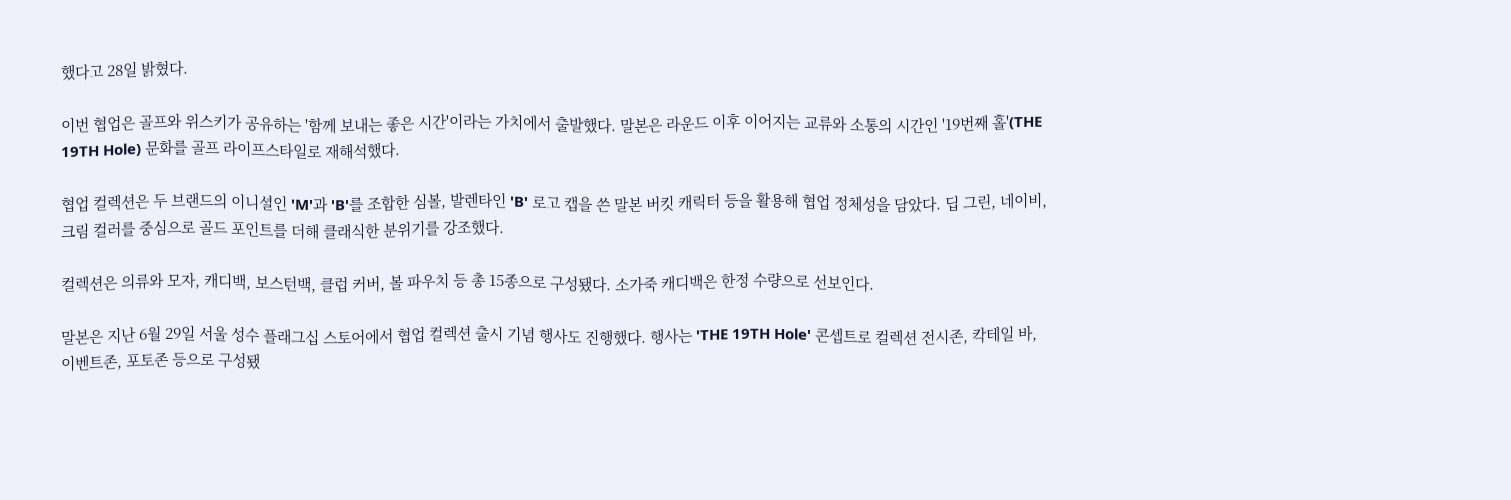했다고 28일 밝혔다.

이번 협업은 골프와 위스키가 공유하는 '함께 보내는 좋은 시간'이라는 가치에서 출발했다. 말본은 라운드 이후 이어지는 교류와 소통의 시간인 '19번째 홀'(THE 19TH Hole) 문화를 골프 라이프스타일로 재해석했다.

협업 컬렉션은 두 브랜드의 이니셜인 'M'과 'B'를 조합한 심볼, 발렌타인 'B' 로고 캡을 쓴 말본 버킷 캐릭터 등을 활용해 협업 정체성을 담았다. 딥 그린, 네이비, 크림 컬러를 중심으로 골드 포인트를 더해 클래식한 분위기를 강조했다.

컬렉션은 의류와 모자, 캐디백, 보스턴백, 클럽 커버, 볼 파우치 등 총 15종으로 구성됐다. 소가죽 캐디백은 한정 수량으로 선보인다.

말본은 지난 6월 29일 서울 성수 플래그십 스토어에서 협업 컬렉션 출시 기념 행사도 진행했다. 행사는 'THE 19TH Hole' 콘셉트로 컬렉션 전시존, 칵테일 바, 이벤트존, 포토존 등으로 구성됐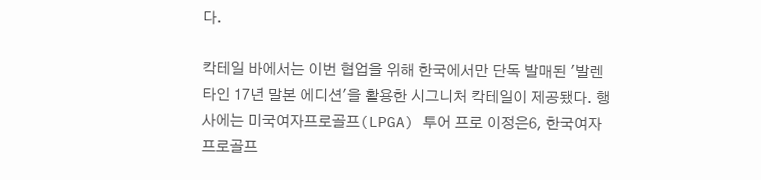다.

칵테일 바에서는 이번 협업을 위해 한국에서만 단독 발매된 '발렌타인 17년 말본 에디션'을 활용한 시그니처 칵테일이 제공됐다. 행사에는 미국여자프로골프(LPGA) 투어 프로 이정은6, 한국여자프로골프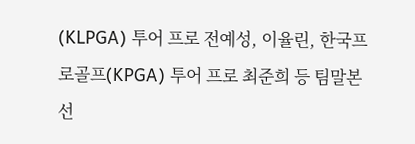(KLPGA) 투어 프로 전예성, 이율린, 한국프로골프(KPGA) 투어 프로 최준희 등 팀말본 선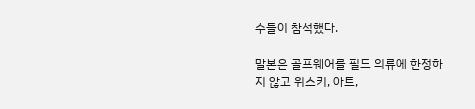수들이 참석했다.

말본은 골프웨어를 필드 의류에 한정하지 않고 위스키, 아트,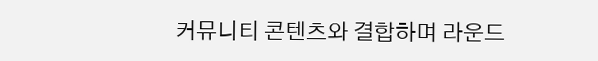커뮤니티 콘텐츠와 결합하며 라운드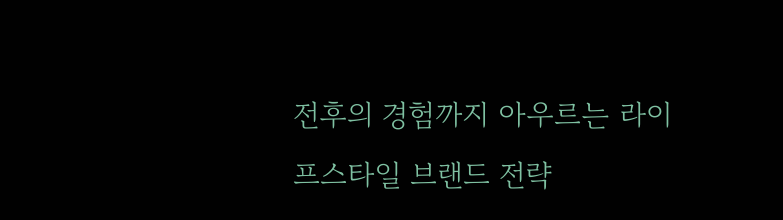전후의 경험까지 아우르는 라이프스타일 브랜드 전략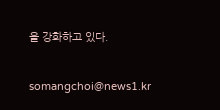을 강화하고 있다.

somangchoi@news1.kr